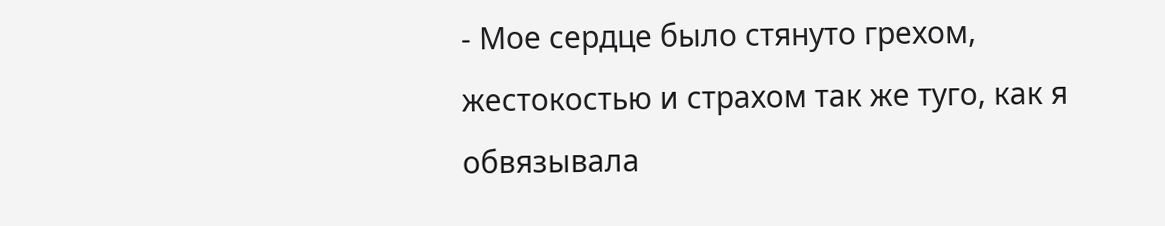- Мое сердце было стянуто грехом, жестокостью и страхом так же туго, как я обвязывала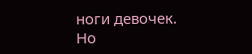ноги девочек. Но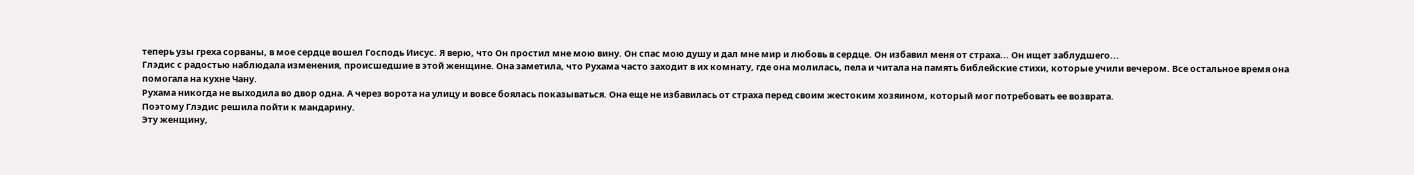теперь узы греха сорваны, в мое сердце вошел Господь Иисус. Я верю, что Он простил мне мою вину. Он спас мою душу и дал мне мир и любовь в сердце. Он избавил меня от страха... Он ищет заблудшего...
Глэдис с радостью наблюдала изменения, происшедшие в этой женщине. Она заметила, что Рухама часто заходит в их комнату, где она молилась, пела и читала на память библейские стихи, которые учили вечером. Все остальное время она помогала на кухне Чану.
Рухама никогда не выходила во двор одна. А через ворота на улицу и вовсе боялась показываться. Она еще не избавилась от страха перед своим жестоким хозяином, который мог потребовать ее возврата.
Поэтому Глэдис решила пойти к мандарину.
Эту женщину,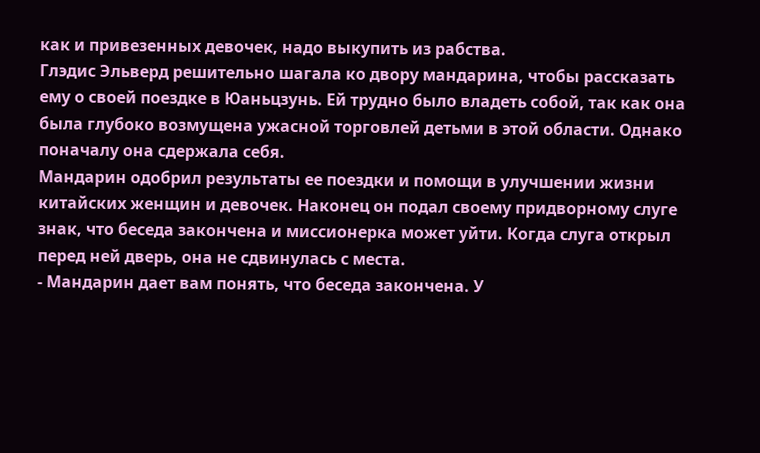как и привезенных девочек, надо выкупить из рабства.
Глэдис Эльверд решительно шагала ко двору мандарина, чтобы рассказать ему о своей поездке в Юаньцзунь. Ей трудно было владеть собой, так как она была глубоко возмущена ужасной торговлей детьми в этой области. Однако поначалу она сдержала себя.
Мандарин одобрил результаты ее поездки и помощи в улучшении жизни китайских женщин и девочек. Наконец он подал своему придворному слуге знак, что беседа закончена и миссионерка может уйти. Когда слуга открыл перед ней дверь, она не сдвинулась с места.
- Мандарин дает вам понять, что беседа закончена. У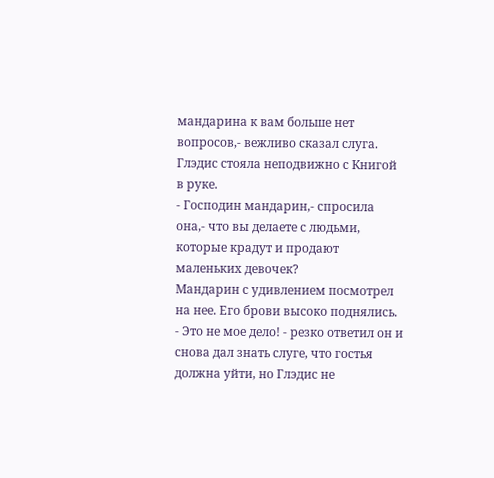мандарина к вам больше нет вопросов,- вежливо сказал слуга.
Глэдис стояла неподвижно с Книгой в руке.
- Господин мандарин,- спросила она,- что вы делаете с людьми, которые крадут и продают маленьких девочек?
Мандарин с удивлением посмотрел на нее. Его брови высоко поднялись.
- Это не мое дело! - резко ответил он и снова дал знать слуге, что гостья должна уйти, но Глэдис не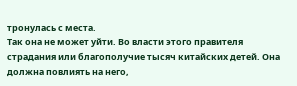тронулась с места.
Так она не может уйти. Во власти этого правителя страдания или благополучие тысяч китайских детей. Она должна повлиять на него,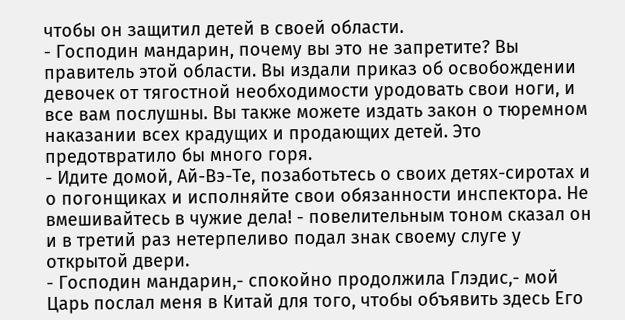чтобы он защитил детей в своей области.
- Господин мандарин, почему вы это не запретите? Вы правитель этой области. Вы издали приказ об освобождении девочек от тягостной необходимости уродовать свои ноги, и все вам послушны. Вы также можете издать закон о тюремном наказании всех крадущих и продающих детей. Это предотвратило бы много горя.
- Идите домой, Ай-Вэ-Те, позаботьтесь о своих детях-сиротах и о погонщиках и исполняйте свои обязанности инспектора. Не вмешивайтесь в чужие дела! - повелительным тоном сказал он и в третий раз нетерпеливо подал знак своему слуге у открытой двери.
- Господин мандарин,- спокойно продолжила Глэдис,- мой Царь послал меня в Китай для того, чтобы объявить здесь Его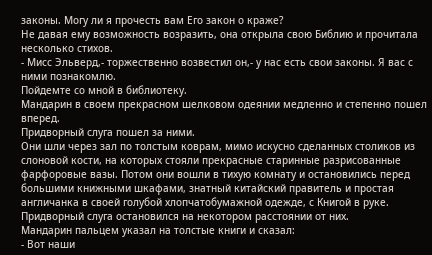законы. Могу ли я прочесть вам Его закон о краже?
Не давая ему возможность возразить, она открыла свою Библию и прочитала несколько стихов.
- Мисс Эльверд,- торжественно возвестил он,- у нас есть свои законы. Я вас с ними познакомлю.
Пойдемте со мной в библиотеку.
Мандарин в своем прекрасном шелковом одеянии медленно и степенно пошел вперед.
Придворный слуга пошел за ними.
Они шли через зал по толстым коврам, мимо искусно сделанных столиков из слоновой кости, на которых стояли прекрасные старинные разрисованные фарфоровые вазы. Потом они вошли в тихую комнату и остановились перед большими книжными шкафами, знатный китайский правитель и простая англичанка в своей голубой хлопчатобумажной одежде, с Книгой в руке.
Придворный слуга остановился на некотором расстоянии от них.
Мандарин пальцем указал на толстые книги и сказал:
- Вот наши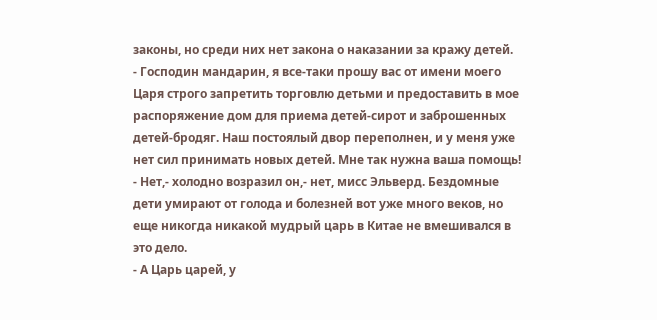законы, но среди них нет закона о наказании за кражу детей.
- Господин мандарин, я все-таки прошу вас от имени моего Царя строго запретить торговлю детьми и предоставить в мое распоряжение дом для приема детей-сирот и заброшенных детей-бродяг. Наш постоялый двор переполнен, и у меня уже нет сил принимать новых детей. Мне так нужна ваша помощь!
- Нет,- холодно возразил он,- нет, мисс Эльверд. Бездомные дети умирают от голода и болезней вот уже много веков, но еще никогда никакой мудрый царь в Китае не вмешивался в это дело.
- А Царь царей, у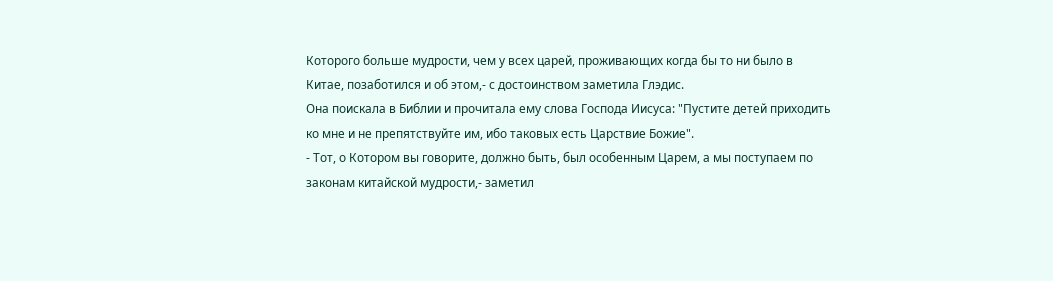Которого больше мудрости, чем у всех царей, проживающих когда бы то ни было в Китае, позаботился и об этом,- с достоинством заметила Глэдис.
Она поискала в Библии и прочитала ему слова Господа Иисуса: "Пустите детей приходить ко мне и не препятствуйте им, ибо таковых есть Царствие Божие".
- Тот, о Котором вы говорите, должно быть, был особенным Царем, а мы поступаем по законам китайской мудрости,- заметил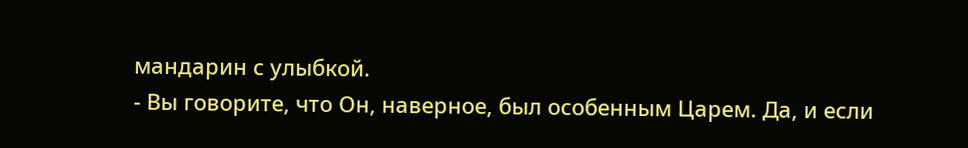мандарин с улыбкой.
- Вы говорите, что Он, наверное, был особенным Царем. Да, и если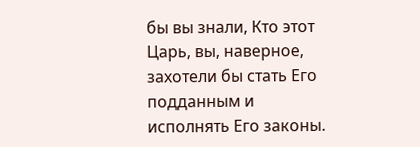бы вы знали, Кто этот Царь, вы, наверное, захотели бы стать Его подданным и исполнять Его законы.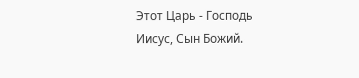Этот Царь - Господь Иисус, Сын Божий.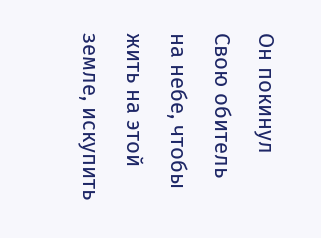Он покинул Свою обитель на небе, чтобы жить на этой земле, искупить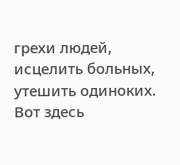грехи людей, исцелить больных, утешить одиноких. Вот здесь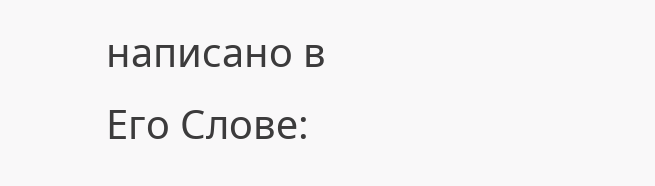написано в Его Слове: